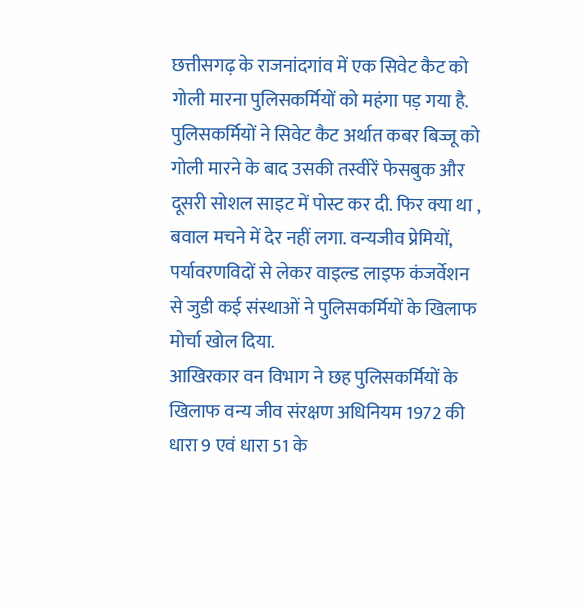छत्तीसगढ़ के राजनांदगांव में एक सिवेट कैट को गोली मारना पुलिसकर्मियों को महंगा पड़ गया है. पुलिसकर्मियों ने सिवेट कैट अर्थात कबर बिज्जू को गोली मारने के बाद उसकी तस्वीरें फेसबुक और दूसरी सोशल साइट में पोस्ट कर दी. फिर क्या था , बवाल मचने में देर नहीं लगा. वन्यजीव प्रेमियों, पर्यावरणविदों से लेकर वाइल्ड लाइफ कंजर्वेशन से जुडी कई संस्थाओं ने पुलिसकर्मियों के खिलाफ मोर्चा खोल दिया.
आखिरकार वन विभाग ने छह पुलिसकर्मियों के खिलाफ वन्य जीव संरक्षण अधिनियम 1972 की धारा 9 एवं धारा 51 के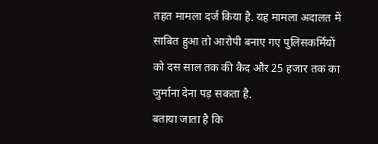तहत मामला दर्ज किया है. यह मामला अदालत में साबित हुआ तो आरोपी बनाए गए पुलिसकर्मियों को दस साल तक की कैद और 25 हजार तक का जुर्माना देना पड़ सकता है.
बताया जाता है कि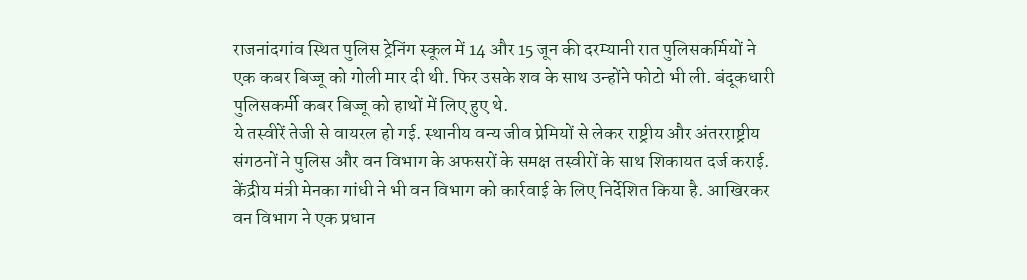राजनांदगांव स्थित पुलिस ट्रेनिंग स्कूल में 14 और 15 जून की दरम्यानी रात पुलिसकर्मियों ने एक कबर बिज्जू को गोली मार दी थी. फिर उसके शव के साथ उन्होंने फोटो भी ली. बंदूकधारी पुलिसकर्मी कबर बिज्जू को हाथों में लिए हुए थे.
ये तस्वीरें तेजी से वायरल हो गई. स्थानीय वन्य जीव प्रेमियों से लेकर राष्ट्रीय और अंतरराष्ट्रीय संगठनों ने पुलिस और वन विभाग के अफसरों के समक्ष तस्वीरों के साथ शिकायत दर्ज कराई. केंद्रीय मंत्री मेनका गांधी ने भी वन विभाग को कार्रवाई के लिए निर्देशित किया है. आखिरकर वन विभाग ने एक प्रधान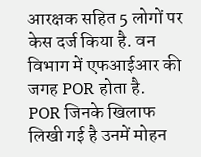आरक्षक सहित 5 लोगों पर केस दर्ज किया है. वन विभाग में एफआईआर की जगह POR होता है.
POR जिनके खिलाफ लिखी गई है उनमें मोहन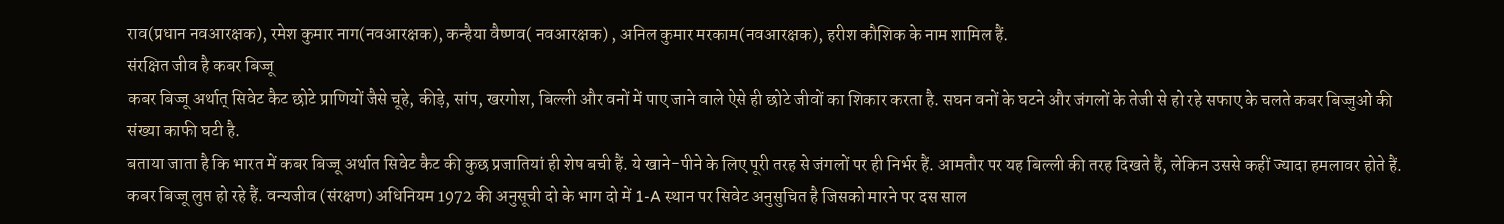राव(प्रधान नवआरक्षक), रमेश कुमार नाग(नवआरक्षक), कन्हैया वैष्णव( नवआरक्षक) , अनिल कुमार मरकाम(नवआरक्षक), हरीश कौशिक के नाम शामिल हैं.
संरक्षित जीव है कबर बिज्जू
कबर बिज्जू अर्थात् सिवेट कैट छोटे प्राणियों जैसे चूहे, कीड़े, सांप, खरगोश, बिल्ली और वनों में पाए जाने वाले ऐसे ही छोटे जीवों का शिकार करता है. सघन वनों के घटने और जंगलों के तेजी से हो रहे सफाए के चलते कबर बिज्जुओं की संख्या काफी घटी है.
बताया जाता है कि भारत में कबर बिज्जू अर्थात सिवेट कैट की कुछ प्रजातियां ही शेष बची हैं. ये खाने-पीने के लिए पूरी तरह से जंगलों पर ही निर्भर हैं. आमतौर पर यह बिल्ली की तरह दिखते हैं, लेकिन उससे कहीं ज्यादा हमलावर होते हैं. कबर बिज्जू लुप्त हो रहे हैं. वन्यजीव (संरक्षण) अधिनियम 1972 की अनुसूची दो के भाग दो में 1-A स्थान पर सिवेट अनुसुचित है जिसको मारने पर दस साल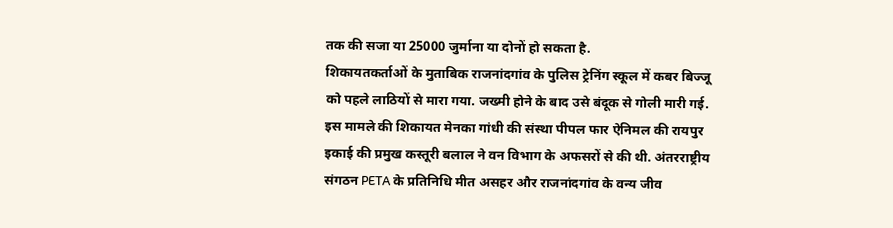तक की सजा या 25000 जुर्माना या दोनों हो सकता है.
शिकायतकर्ताओं के मुताबिक राजनांदगांव के पुलिस ट्रेनिंग स्कूल में कबर बिज्जू को पहले लाठियों से मारा गया. जख्मी होने के बाद उसे बंदूक से गोली मारी गई.
इस मामले की शिकायत मेनका गांधी की संस्था पीपल फार ऐनिमल की रायपुर इकाई की प्रमुख कस्तूरी बलाल ने वन विभाग के अफसरों से की थी. अंतरराष्ट्रीय संगठन PETA के प्रतिनिधि मीत असहर और राजनांदगांव के वन्य जीव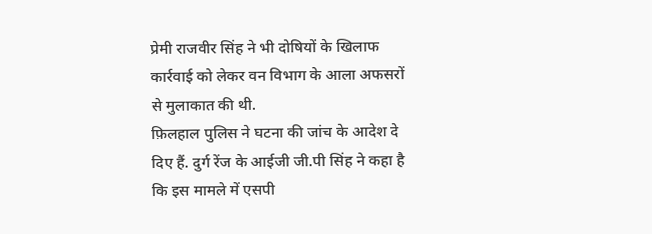प्रेमी राजवीर सिंह ने भी दोषियों के खिलाफ कार्रवाई को लेकर वन विभाग के आला अफसरों से मुलाकात की थी.
फ़िलहाल पुलिस ने घटना की जांच के आदेश दे दिए हैं. दुर्ग रेंज के आईजी जी.पी सिंह ने कहा है कि इस मामले में एसपी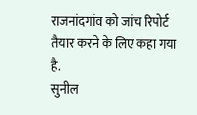राजनांदगांव को जांच रिपोर्ट तैयार करने के लिए कहा गया है.
सुनील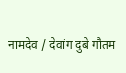नामदेव / देवांग दुबे गौतम